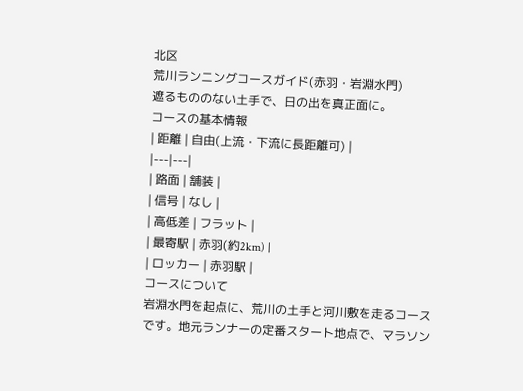北区
荒川ランニングコースガイド(赤羽・岩淵水門)
遮るもののない土手で、日の出を真正面に。
コースの基本情報
| 距離 | 自由(上流・下流に長距離可) |
|---|---|
| 路面 | 舗装 |
| 信号 | なし |
| 高低差 | フラット |
| 最寄駅 | 赤羽(約2km) |
| ロッカー | 赤羽駅 |
コースについて
岩淵水門を起点に、荒川の土手と河川敷を走るコースです。地元ランナーの定番スタート地点で、マラソン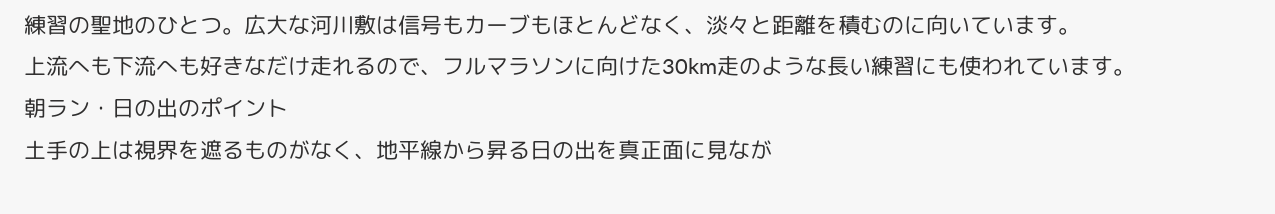練習の聖地のひとつ。広大な河川敷は信号もカーブもほとんどなく、淡々と距離を積むのに向いています。
上流へも下流へも好きなだけ走れるので、フルマラソンに向けた30km走のような長い練習にも使われています。
朝ラン・日の出のポイント
土手の上は視界を遮るものがなく、地平線から昇る日の出を真正面に見なが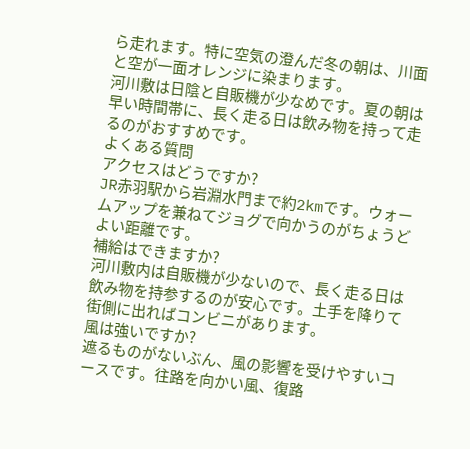ら走れます。特に空気の澄んだ冬の朝は、川面と空が一面オレンジに染まります。
河川敷は日陰と自販機が少なめです。夏の朝は早い時間帯に、長く走る日は飲み物を持って走るのがおすすめです。
よくある質問
アクセスはどうですか?
JR赤羽駅から岩淵水門まで約2kmです。ウォームアップを兼ねてジョグで向かうのがちょうどよい距離です。
補給はできますか?
河川敷内は自販機が少ないので、長く走る日は飲み物を持参するのが安心です。土手を降りて街側に出ればコンビニがあります。
風は強いですか?
遮るものがないぶん、風の影響を受けやすいコースです。往路を向かい風、復路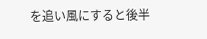を追い風にすると後半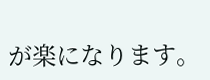が楽になります。